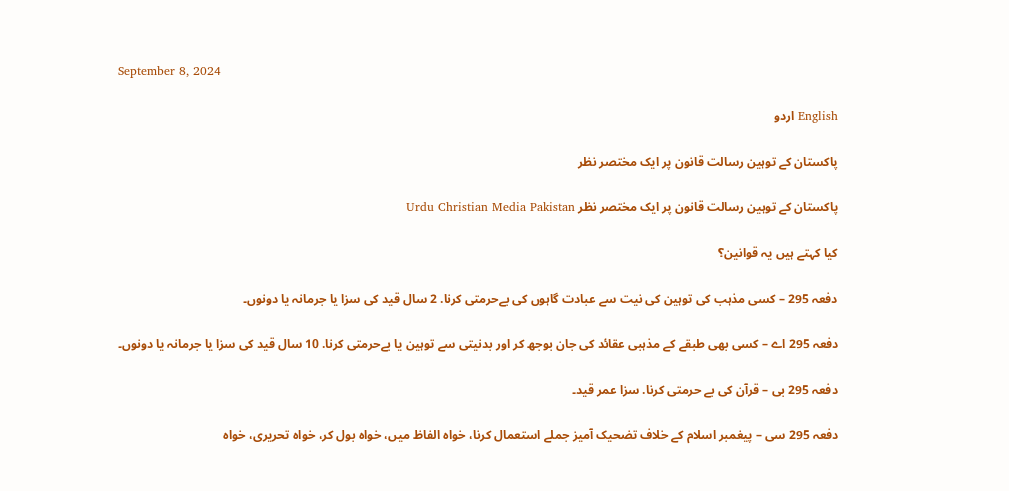September 8, 2024

English اردو

پاکستان کے توہین رسالت قانون پر ایک مختصر نظر

پاکستان کے توہین رسالت قانون پر ایک مختصر نظر Urdu Christian Media Pakistan

کیا کہتے ہیں یہ قوانین؟

دفعہ 295 – کسی مذہب کی توہین کی نیت سے عبادت گاہوں کی بےحرمتی کرنا. 2 سال قید کی سزا یا جرمانہ یا دونوں۔

دفعہ 295 اے – کسی بھی طبقے کے مذہبی عقائد کی جان بوجھ کر اور بدنیتی سے توہین یا بےحرمتی کرنا. 10 سال قید کی سزا یا جرمانہ یا دونوں۔

دفعہ 295 بی – قرآن کی بے حرمتی کرنا. سزا عمر قید۔

دفعہ 295 سی – پیغمبر اسلام کے خلاف تضحیک آمیز جملے استعمال کرنا، خواہ الفاظ میں، خواہ بول کر، خواہ تحریری، خواہ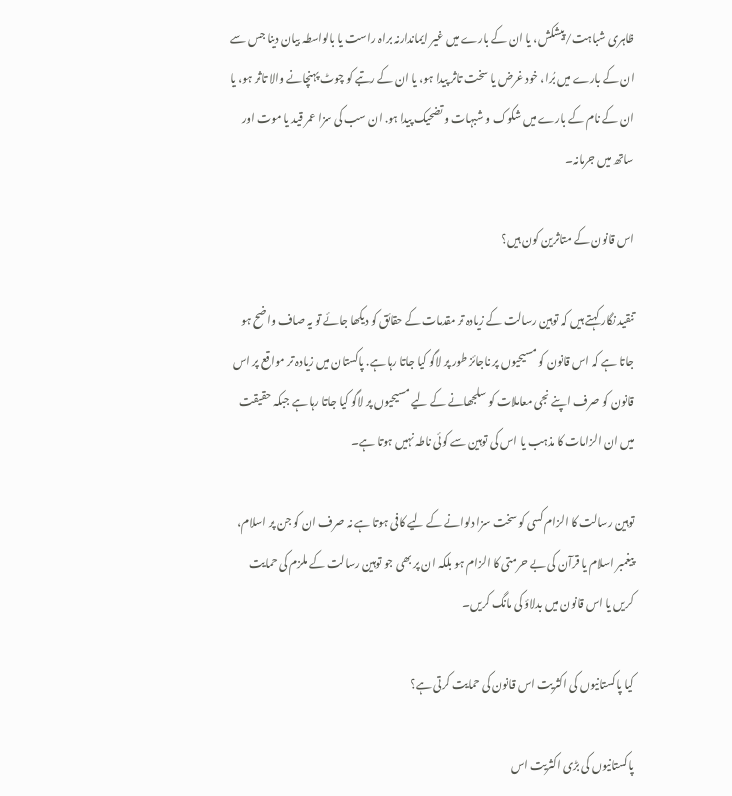ظاہری شباہت/پیشکش، یا ان کے بارے میں غیر ایماندارنہ براہ راست یا بالواسطہ بیان دینا جس سے ان کے بارے میں بُرا، خود غرض یا سخت تاثر پیدا ہو، یا ان کے رتبے کو چوٹ پہنچانے والا تاثر ہو، یا ان کے نام کے بارے میں شکوک و شبہات و تضحیک پیدا ہو. ان سب کی سزا عمر قید یا موت اور ساتھ میں جرمانہ۔

اس قانون کے متاثرین کون ہیں؟

تنقید نگار کہتے ہیں کہ توہین رسالت کے زیادہ تر مقدمات کے حقائق کو دیکھا جائے تو یہ صاف واضح ہو جاتا ہے کہ اس قانون کو مسیحیوں پر ناجائز طور پر لاگو کیا جاتا رہا ہے. پاکستان میں زیادہ تر مواقع پر اس قانون کو صرف اپنے نجی معاملات کو سلجھانے کے لیے مسیحیوں پر لاگو کیا جاتا رہا ہے جبکہ حقیقت میں ان الزامات کا مذہب یا اس کی توہین سے کوئی ناطہ نہیں ہوتا ہے۔

توہین رسالت کا الزام کسی کو سخت سزا دلوانے کے لیے کافی ہوتا ہے نہ صرف ان کو جن پر اسلام، پیغمبر اسلام یا قرآن کی بے حرمتی کا الزام ہو بلکہ ان پر بھی جو توہین رسالت کے ملزم کی حمایت کریں یا اس قانون میں بدلاؤ کی مانگ کریں۔

کیا پاکستانیوں کی اکثریت اس قانون کی حمایت کرتی ہے؟

پاکستانیوں کی بڑی اکثریت اس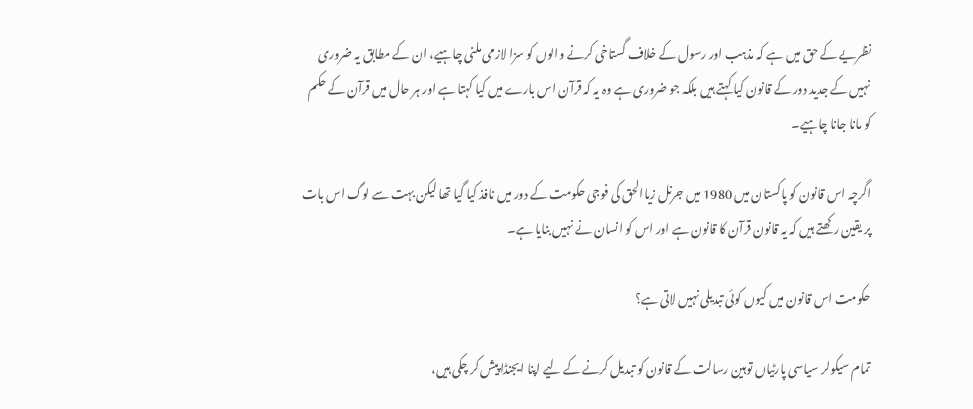نظریے کے حق میں ہے کہ مذہب اور رسول کے خلاف گستاخی کرنے والوں کو سزا لازمی ملنی چاہیے، ان کے مطابق یہ ضروری نہیں کے جدید دور کے قانون کیا کہتے ہیں بلکہ جو ضروری ہے وہ یہ کہ قرآن اس بارے میں کیا کہتا ہے اور ہر حال میں قرآن کے حکم کو مانا جانا چاہیے۔

اگرچہ اس قانون کو پاکستان میں 1980 میں جرنل زیاالحق کی فوجی حکومت کے دور میں نافذ کیا گیا تھا لیکن بہت سے لوگ اس بات پر یقین رکھتے ہیں کہ یہ قانون قرآن کا قانون ہے اور اس کو انسان نے نہیں بنایا ہے۔

حکومت اس قانون میں کیوں کوئی تبدیلی نہیں لاتی ہے؟

تمام سیکولر سیاسی پارٹیاں توہین رسالت کے قانون کو تبدیل کرنے کے لیے اپنا ایجنڈا پیش کر چکی ہیں،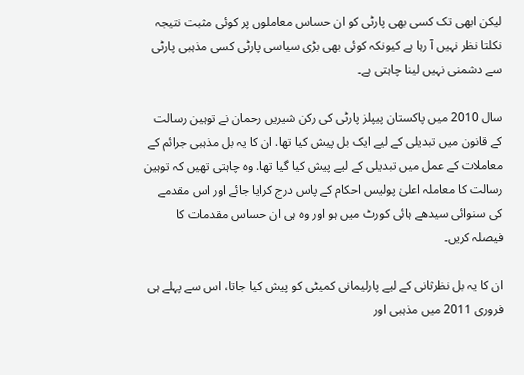لیکن ابھی تک کسی بھی پارٹی کو ان حساس معاملوں پر کوئی مثبت نتیجہ نکلتا نظر نہیں آ رہا ہے کیونکہ کوئی بھی بڑی سیاسی پارٹی کسی مذہبی پارٹی سے دشمنی نہیں لینا چاہتی ہے۔

سال 2010 میں پاکستان پیپلز پارٹی کی رکن شیریں رحمان نے توہین رسالت کے قانون میں تبدیلی کے لیے ایک بل پیش کیا تھا. ان کا یہ بل مذہبی جرائم کے معاملات کے عمل میں تبدیلی کے لیے پیش کیا گیا تھا. وہ چاہتی تھیں کہ توہین رسالت کا معاملہ اعلیٰ پولیس احکام کے پاس درج کرایا جائے اور اس مقدمے کی سنوائی سیدھے ہائی کورٹ میں ہو اور وہ ہی ان حساس مقدمات کا فیصلہ کریں۔

ان کا یہ بل نظرثانی کے لیے پارلیمانی کمیٹی کو پیش کیا جاتا، اس سے پہلے ہی فروری 2011 میں مذہبی اور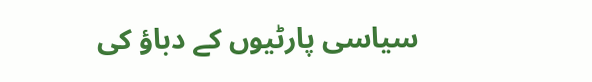سیاسی پارٹیوں کے دباؤ کی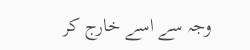وجہ سے اسے خارج کر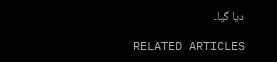دیا گیا۔

RELATED ARTICLES